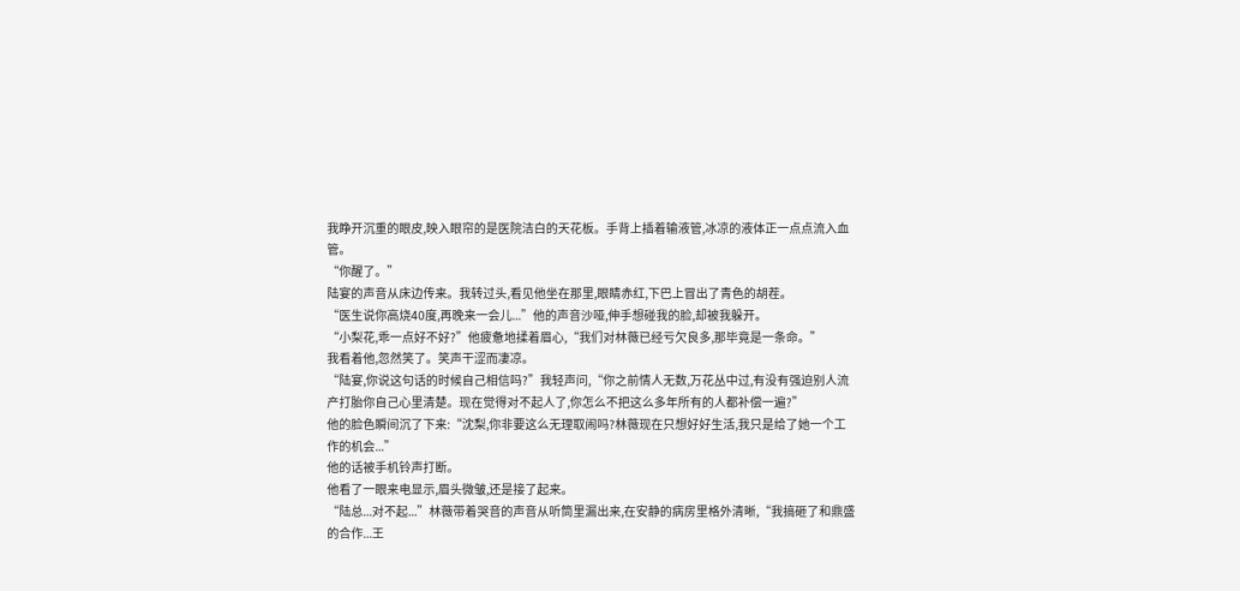我睁开沉重的眼皮,映入眼帘的是医院洁白的天花板。手背上插着输液管,冰凉的液体正一点点流入血管。
“你醒了。”
陆宴的声音从床边传来。我转过头,看见他坐在那里,眼睛赤红,下巴上冒出了青色的胡茬。
“医生说你高烧40度,再晚来一会儿...”他的声音沙哑,伸手想碰我的脸,却被我躲开。
“小梨花,乖一点好不好?”他疲惫地揉着眉心,“我们对林薇已经亏欠良多,那毕竟是一条命。”
我看着他,忽然笑了。笑声干涩而凄凉。
“陆宴,你说这句话的时候自己相信吗?”我轻声问,“你之前情人无数,万花丛中过,有没有强迫别人流产打胎你自己心里清楚。现在觉得对不起人了,你怎么不把这么多年所有的人都补偿一遍?”
他的脸色瞬间沉了下来:“沈梨,你非要这么无理取闹吗?林薇现在只想好好生活,我只是给了她一个工作的机会...”
他的话被手机铃声打断。
他看了一眼来电显示,眉头微皱,还是接了起来。
“陆总...对不起...”林薇带着哭音的声音从听筒里漏出来,在安静的病房里格外清晰,“我搞砸了和鼎盛的合作...王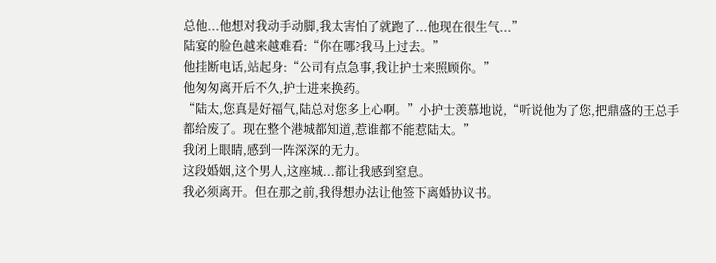总他...他想对我动手动脚,我太害怕了就跑了...他现在很生气...”
陆宴的脸色越来越难看:“你在哪?我马上过去。”
他挂断电话,站起身:“公司有点急事,我让护士来照顾你。”
他匆匆离开后不久,护士进来换药。
“陆太,您真是好福气,陆总对您多上心啊。”小护士羡慕地说,“听说他为了您,把鼎盛的王总手都给废了。现在整个港城都知道,惹谁都不能惹陆太。”
我闭上眼睛,感到一阵深深的无力。
这段婚姻,这个男人,这座城...都让我感到窒息。
我必须离开。但在那之前,我得想办法让他签下离婚协议书。